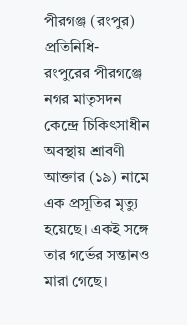পীরগঞ্জ (রংপুর) প্রতিনিধি-
রংপুরের পীরগঞ্জে নগর মাতৃসদন কেন্দ্রে চিকিৎসাধীন অবস্থায় শ্রাবণী আক্তার (১৯) নামে এক প্রসূতির মৃত্যু হয়েছে। একই সঙ্গে তার গর্ভের সন্তানও মারা গেছে।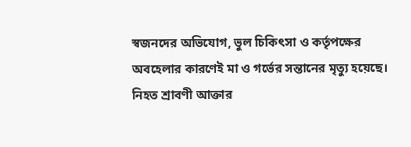স্বজনদের অভিযোগ, ভুল চিকিৎসা ও কর্তৃপক্ষের অবহেলার কারণেই মা ও গর্ভের সন্তানের মৃত্যু হয়েছে।
নিহত শ্রাবণী আক্তার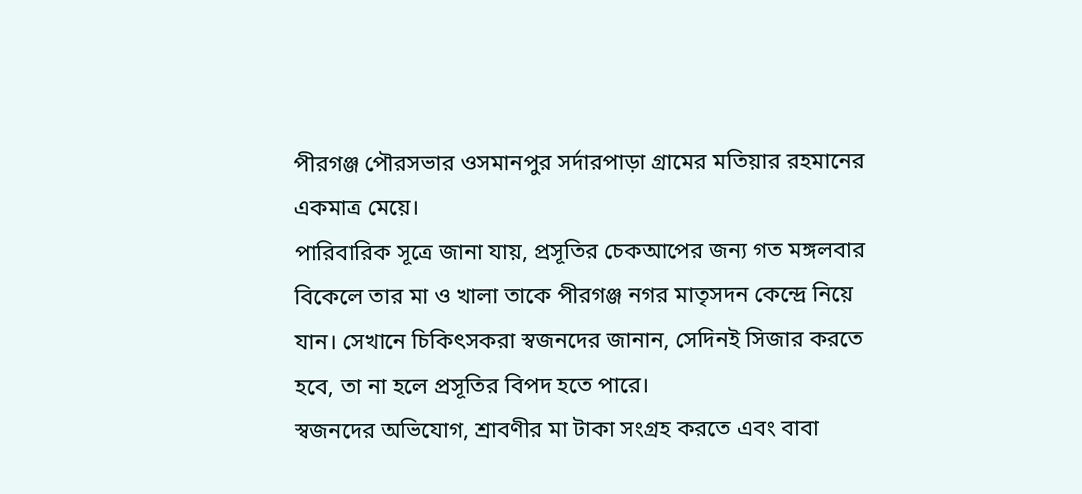পীরগঞ্জ পৌরসভার ওসমানপুর সর্দারপাড়া গ্রামের মতিয়ার রহমানের একমাত্র মেয়ে।
পারিবারিক সূত্রে জানা যায়, প্রসূতির চেকআপের জন্য গত মঙ্গলবার বিকেলে তার মা ও খালা তাকে পীরগঞ্জ নগর মাতৃসদন কেন্দ্রে নিয়ে যান। সেখানে চিকিৎসকরা স্বজনদের জানান, সেদিনই সিজার করতে হবে, তা না হলে প্রসূতির বিপদ হতে পারে।
স্বজনদের অভিযোগ, শ্রাবণীর মা টাকা সংগ্রহ করতে এবং বাবা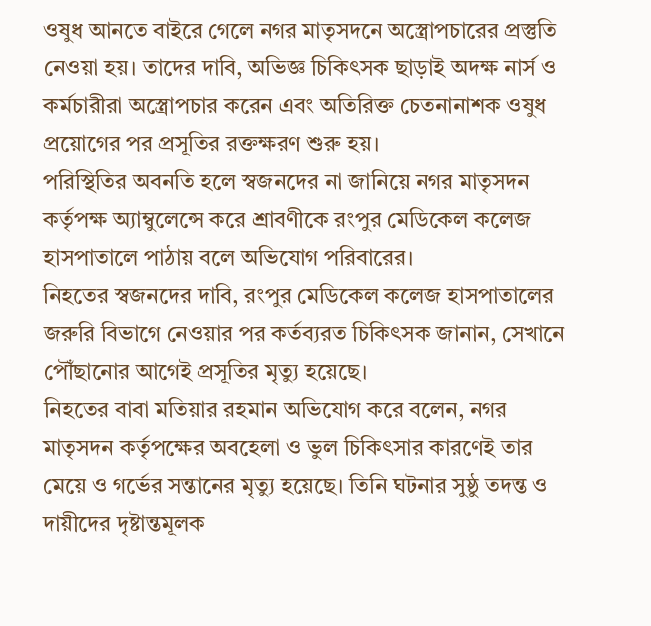ওষুধ আনতে বাইরে গেলে নগর মাতৃসদনে অস্ত্রোপচারের প্রস্তুতি নেওয়া হয়। তাদের দাবি, অভিজ্ঞ চিকিৎসক ছাড়াই অদক্ষ নার্স ও কর্মচারীরা অস্ত্রোপচার করেন এবং অতিরিক্ত চেতনানাশক ওষুধ প্রয়োগের পর প্রসূতির রক্তক্ষরণ শুরু হয়।
পরিস্থিতির অবনতি হলে স্বজনদের না জানিয়ে নগর মাতৃসদন কর্তৃপক্ষ অ্যাম্বুলেন্সে করে শ্রাবণীকে রংপুর মেডিকেল কলেজ হাসপাতালে পাঠায় বলে অভিযোগ পরিবারের।
নিহতের স্বজনদের দাবি, রংপুর মেডিকেল কলেজ হাসপাতালের জরুরি বিভাগে নেওয়ার পর কর্তব্যরত চিকিৎসক জানান, সেখানে পৌঁছানোর আগেই প্রসূতির মৃত্যু হয়েছে।
নিহতের বাবা মতিয়ার রহমান অভিযোগ করে বলেন, নগর মাতৃসদন কর্তৃপক্ষের অবহেলা ও ভুল চিকিৎসার কারণেই তার মেয়ে ও গর্ভের সন্তানের মৃত্যু হয়েছে। তিনি ঘটনার সুষ্ঠু তদন্ত ও দায়ীদের দৃষ্টান্তমূলক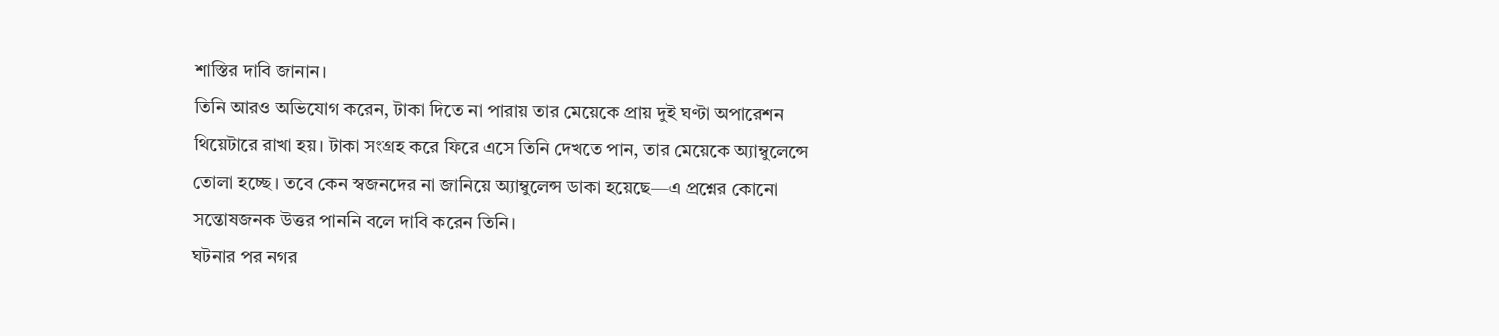শাস্তির দাবি জানান।
তিনি আরও অভিযোগ করেন, টাকা দিতে না পারায় তার মেয়েকে প্রায় দুই ঘণ্টা অপারেশন থিয়েটারে রাখা হয়। টাকা সংগ্রহ করে ফিরে এসে তিনি দেখতে পান, তার মেয়েকে অ্যাম্বুলেন্সে তোলা হচ্ছে। তবে কেন স্বজনদের না জানিয়ে অ্যাম্বুলেন্স ডাকা হয়েছে—এ প্রশ্নের কোনো সন্তোষজনক উত্তর পাননি বলে দাবি করেন তিনি।
ঘটনার পর নগর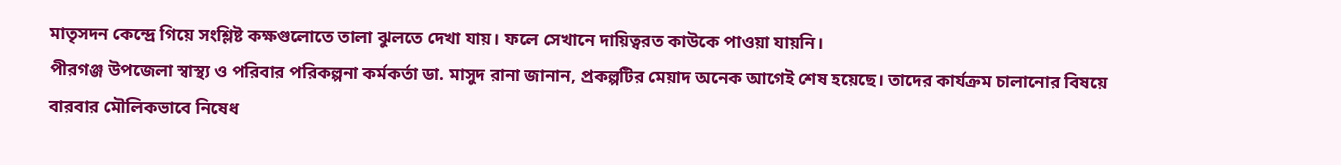মাতৃসদন কেন্দ্রে গিয়ে সংশ্লিষ্ট কক্ষগুলোতে তালা ঝুলতে দেখা যায়। ফলে সেখানে দায়িত্বরত কাউকে পাওয়া যায়নি।
পীরগঞ্জ উপজেলা স্বাস্থ্য ও পরিবার পরিকল্পনা কর্মকর্তা ডা. মাসুদ রানা জানান, প্রকল্পটির মেয়াদ অনেক আগেই শেষ হয়েছে। তাদের কার্যক্রম চালানোর বিষয়ে বারবার মৌলিকভাবে নিষেধ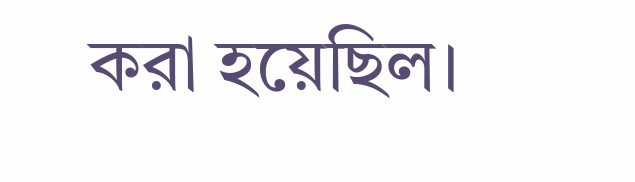করা হয়েছিল।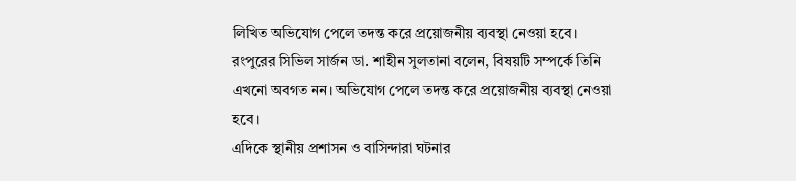লিখিত অভিযোগ পেলে তদন্ত করে প্রয়োজনীয় ব্যবস্থা নেওয়া হবে।
রংপুরের সিভিল সার্জন ডা. শাহীন সুলতানা বলেন, বিষয়টি সম্পর্কে তিনি এখনো অবগত নন। অভিযোগ পেলে তদন্ত করে প্রয়োজনীয় ব্যবস্থা নেওয়া হবে।
এদিকে স্থানীয় প্রশাসন ও বাসিন্দারা ঘটনার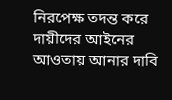নিরপেক্ষ তদন্ত করে দায়ীদের আইনের আওতায় আনার দাবি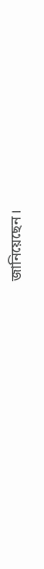জানিয়েছেন।